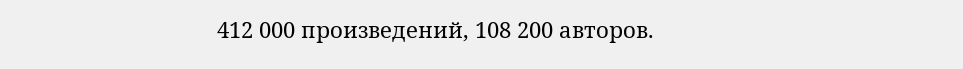412 000 произведений, 108 200 авторов.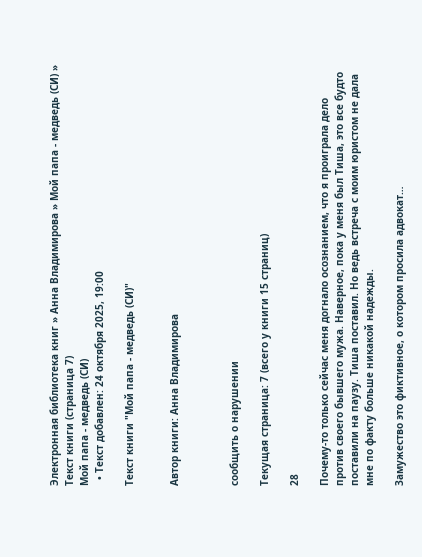Электронная библиотека книг » Анна Владимирова » Мой папа - медведь (СИ) » Текст книги (страница 7)
Мой папа - медведь (СИ)
  • Текст добавлен: 24 октября 2025, 19:00

Текст книги "Мой папа - медведь (СИ)"


Автор книги: Анна Владимирова



сообщить о нарушении

Текущая страница: 7 (всего у книги 15 страниц)

28

Почему-то только сейчас меня догнало осознанием, что я проиграла дело против своего бывшего мужа. Наверное, пока у меня был Тиша, это все будто поставили на паузу. Тиша поставил. Но ведь встреча с моим юристом не дала мне по факту больше никакой надежды.

Замужество это фиктивное, о котором просила адвокат…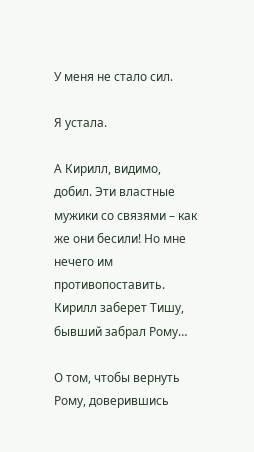У меня не стало сил.

Я устала.

А Кирилл, видимо, добил. Эти властные мужики со связями – как же они бесили! Но мне нечего им противопоставить. Кирилл заберет Тишу, бывший забрал Рому…

О том, чтобы вернуть Рому, доверившись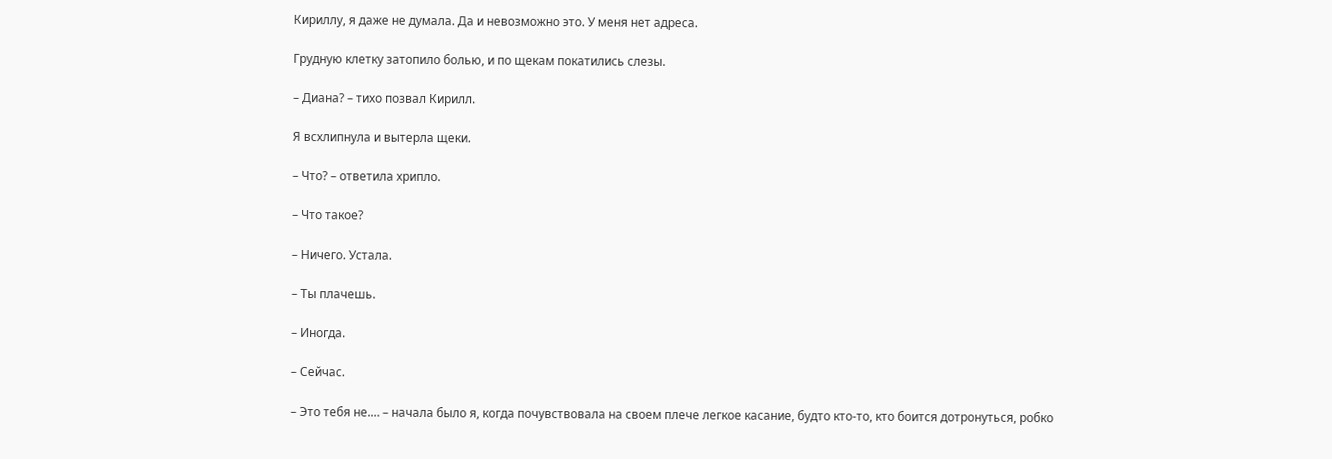Кириллу, я даже не думала. Да и невозможно это. У меня нет адреса.

Грудную клетку затопило болью, и по щекам покатились слезы.

– Диана? – тихо позвал Кирилл.

Я всхлипнула и вытерла щеки.

– Что? – ответила хрипло.

– Что такое?

– Ничего. Устала.

– Ты плачешь.

– Иногда.

– Сейчас.

– Это тебя не.… – начала было я, когда почувствовала на своем плече легкое касание, будто кто-то, кто боится дотронуться, робко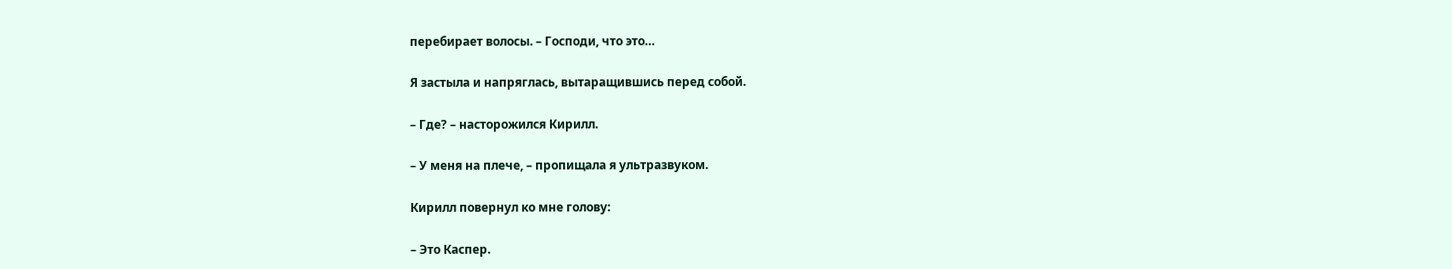перебирает волосы. – Господи, что это…

Я застыла и напряглась, вытаращившись перед собой.

– Где? – насторожился Кирилл.

– У меня на плече, – пропищала я ультразвуком.

Кирилл повернул ко мне голову:

– Это Каспер.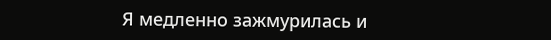Я медленно зажмурилась и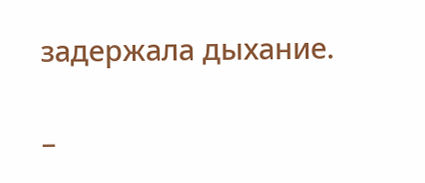задержала дыхание.

–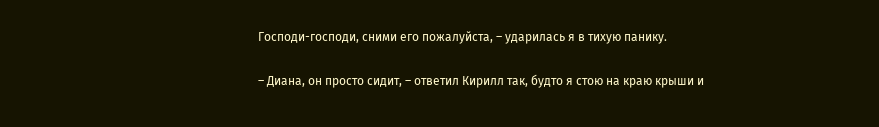Господи-господи, сними его пожалуйста, – ударилась я в тихую панику.

– Диана, он просто сидит, – ответил Кирилл так, будто я стою на краю крыши и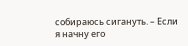собираюсь сигануть. – Если я начну его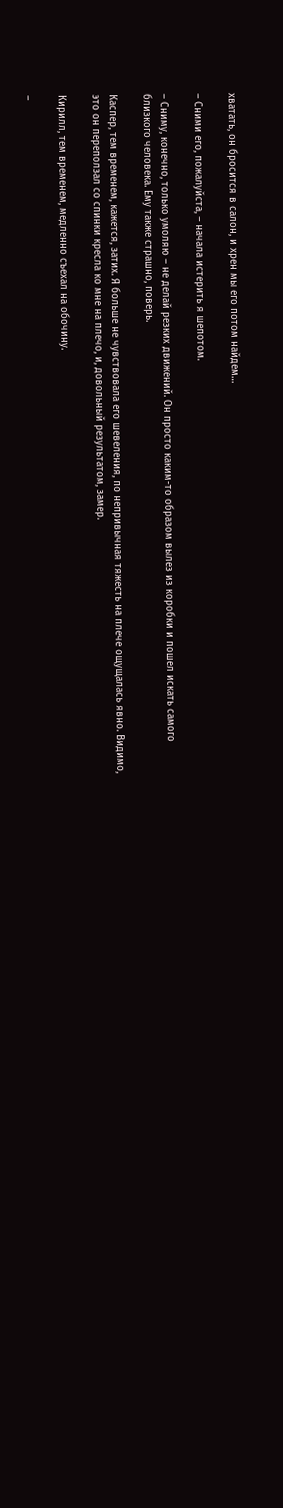хватать, он бросится в салон, и хрен мы его потом найдем…

– Сними его, пожалуйста, – начала истерить я шепотом.

– Сниму, конечно, только умоляю – не делай резких движений. Он просто каким-то образом вылез из коробки и пошел искать самого близкого человека. Ему также страшно, поверь.

Каспер, тем временем, кажется, затих. Я больше не чувствовала его шевеления, по непривычная тяжесть на плече ощущалась явно. Видимо, это он переползал со спинки кресла ко мне на плечо, и, довольный результатом, замер.

Кирилл, тем временем, медленно съехал на обочину.

–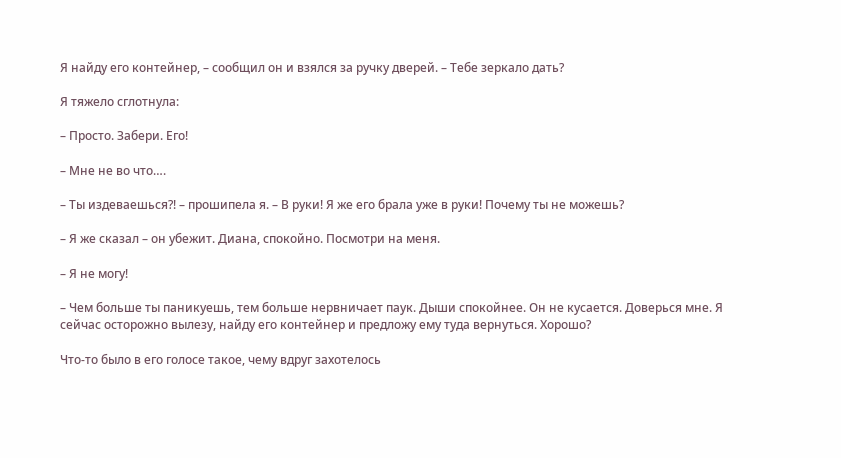Я найду его контейнер, – сообщил он и взялся за ручку дверей. – Тебе зеркало дать?

Я тяжело сглотнула:

– Просто. Забери. Его!

– Мне не во что….

– Ты издеваешься?! – прошипела я. – В руки! Я же его брала уже в руки! Почему ты не можешь?

– Я же сказал – он убежит. Диана, спокойно. Посмотри на меня.

– Я не могу!

– Чем больше ты паникуешь, тем больше нервничает паук. Дыши спокойнее. Он не кусается. Доверься мне. Я сейчас осторожно вылезу, найду его контейнер и предложу ему туда вернуться. Хорошо?

Что-то было в его голосе такое, чему вдруг захотелось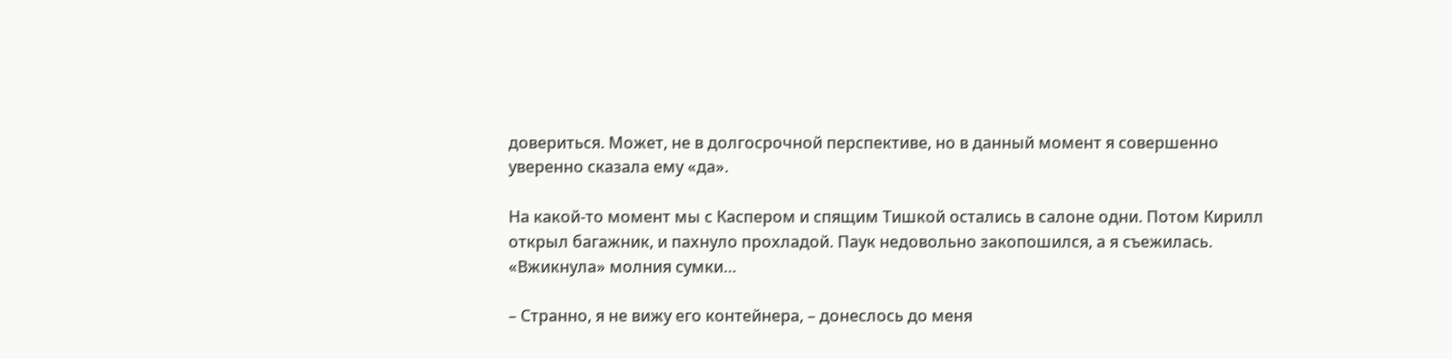довериться. Может, не в долгосрочной перспективе, но в данный момент я совершенно уверенно сказала ему «да».

На какой-то момент мы с Каспером и спящим Тишкой остались в салоне одни. Потом Кирилл открыл багажник, и пахнуло прохладой. Паук недовольно закопошился, а я съежилась. «Вжикнула» молния сумки…

– Странно, я не вижу его контейнера, – донеслось до меня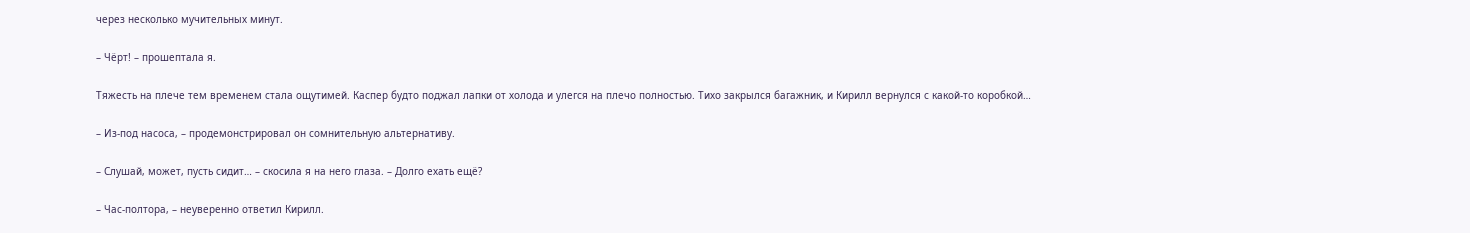через несколько мучительных минут.

– Чёрт! – прошептала я.

Тяжесть на плече тем временем стала ощутимей. Каспер будто поджал лапки от холода и улегся на плечо полностью. Тихо закрылся багажник, и Кирилл вернулся с какой-то коробкой…

– Из-под насоса, – продемонстрировал он сомнительную альтернативу.

– Слушай, может, пусть сидит… – скосила я на него глаза. – Долго ехать ещё?

– Час-полтора, – неуверенно ответил Кирилл.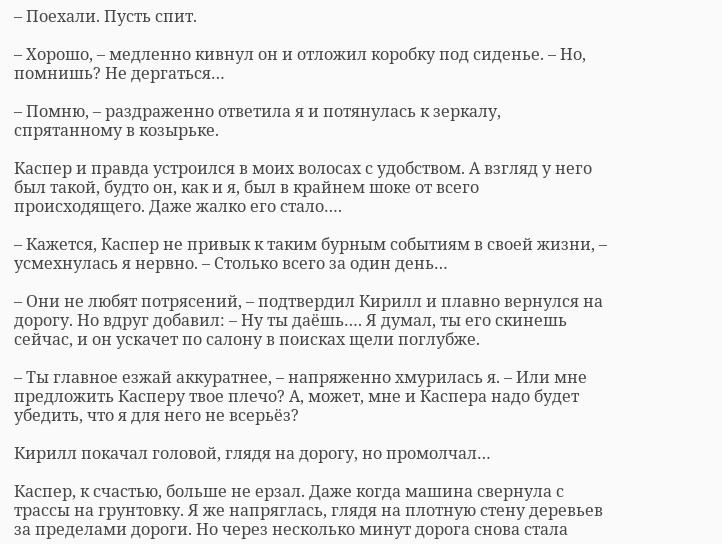– Поехали. Пусть спит.

– Хорошо, – медленно кивнул он и отложил коробку под сиденье. – Но, помнишь? Не дергаться…

– Помню, – раздраженно ответила я и потянулась к зеркалу, спрятанному в козырьке.

Каспер и правда устроился в моих волосах с удобством. А взгляд у него был такой, будто он, как и я, был в крайнем шоке от всего происходящего. Даже жалко его стало….

– Кажется, Каспер не привык к таким бурным событиям в своей жизни, – усмехнулась я нервно. – Столько всего за один день…

– Они не любят потрясений, – подтвердил Кирилл и плавно вернулся на дорогу. Но вдруг добавил: – Ну ты даёшь…. Я думал, ты его скинешь сейчас, и он ускачет по салону в поисках щели поглубже.

– Ты главное езжай аккуратнее, – напряженно хмурилась я. – Или мне предложить Касперу твое плечо? А, может, мне и Каспера надо будет убедить, что я для него не всерьёз?

Кирилл покачал головой, глядя на дорогу, но промолчал…

Каспер, к счастью, больше не ерзал. Даже когда машина свернула с трассы на грунтовку. Я же напряглась, глядя на плотную стену деревьев за пределами дороги. Но через несколько минут дорога снова стала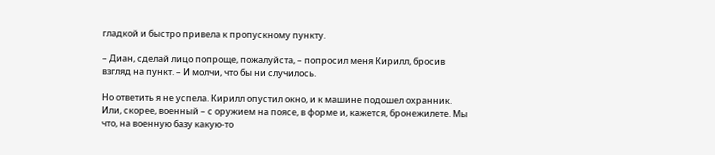гладкой и быстро привела к пропускному пункту.

– Диан, сделай лицо попроще, пожалуйста, – попросил меня Кирилл, бросив взгляд на пункт. – И молчи, что бы ни случилось.

Но ответить я не успела. Кирилл опустил окно, и к машине подошел охранник. Или, скорее, военный – с оружием на поясе, в форме и, кажется, бронежилете. Мы что, на военную базу какую-то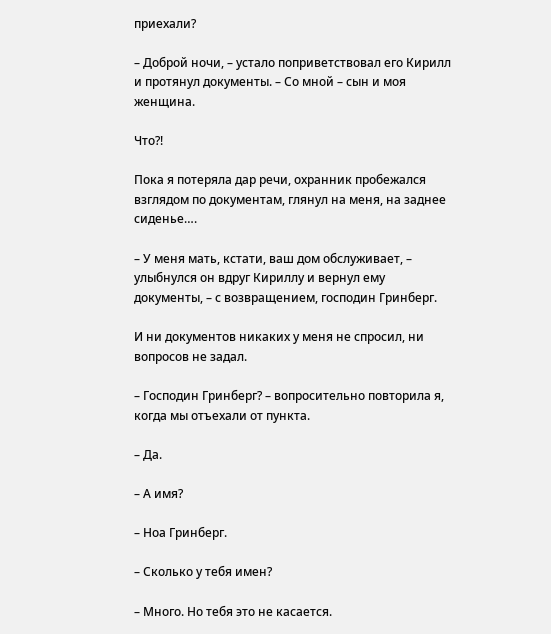приехали?

– Доброй ночи, – устало поприветствовал его Кирилл и протянул документы. – Со мной – сын и моя женщина.

Что?!

Пока я потеряла дар речи, охранник пробежался взглядом по документам, глянул на меня, на заднее сиденье….

– У меня мать, кстати, ваш дом обслуживает, – улыбнулся он вдруг Кириллу и вернул ему документы, – с возвращением, господин Гринберг.

И ни документов никаких у меня не спросил, ни вопросов не задал.

– Господин Гринберг? – вопросительно повторила я, когда мы отъехали от пункта.

– Да.

– А имя?

– Ноа Гринберг.

– Сколько у тебя имен?

– Много. Но тебя это не касается.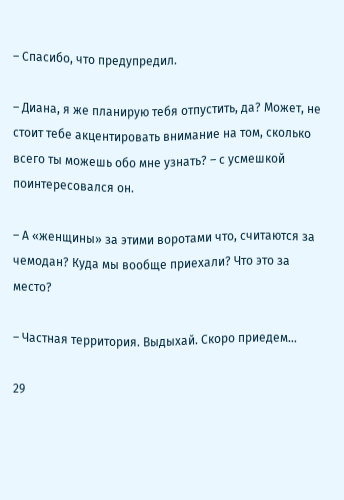– Спасибо, что предупредил.

– Диана, я же планирую тебя отпустить, да? Может, не стоит тебе акцентировать внимание на том, сколько всего ты можешь обо мне узнать? – с усмешкой поинтересовался он.

– А «женщины» за этими воротами что, считаются за чемодан? Куда мы вообще приехали? Что это за место?

– Частная территория. Выдыхай. Скоро приедем…

29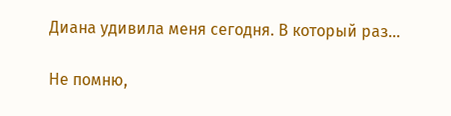Диана удивила меня сегодня. В который раз…

Не помню,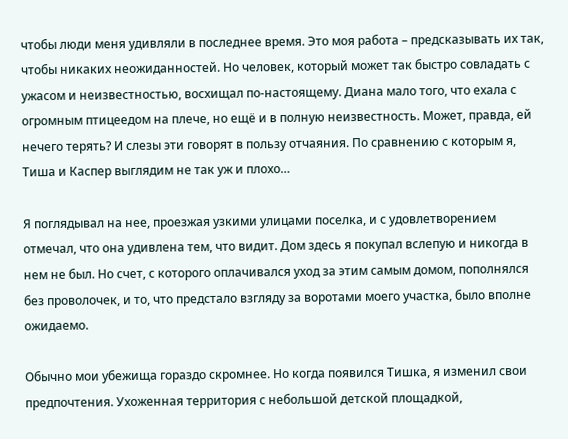чтобы люди меня удивляли в последнее время. Это моя работа – предсказывать их так, чтобы никаких неожиданностей. Но человек, который может так быстро совладать с ужасом и неизвестностью, восхищал по-настоящему. Диана мало того, что ехала с огромным птицеедом на плече, но ещё и в полную неизвестность. Может, правда, ей нечего терять? И слезы эти говорят в пользу отчаяния. По сравнению с которым я, Тиша и Каспер выглядим не так уж и плохо…

Я поглядывал на нее, проезжая узкими улицами поселка, и с удовлетворением отмечал, что она удивлена тем, что видит. Дом здесь я покупал вслепую и никогда в нем не был. Но счет, с которого оплачивался уход за этим самым домом, пополнялся без проволочек, и то, что предстало взгляду за воротами моего участка, было вполне ожидаемо.

Обычно мои убежища гораздо скромнее. Но когда появился Тишка, я изменил свои предпочтения. Ухоженная территория с небольшой детской площадкой,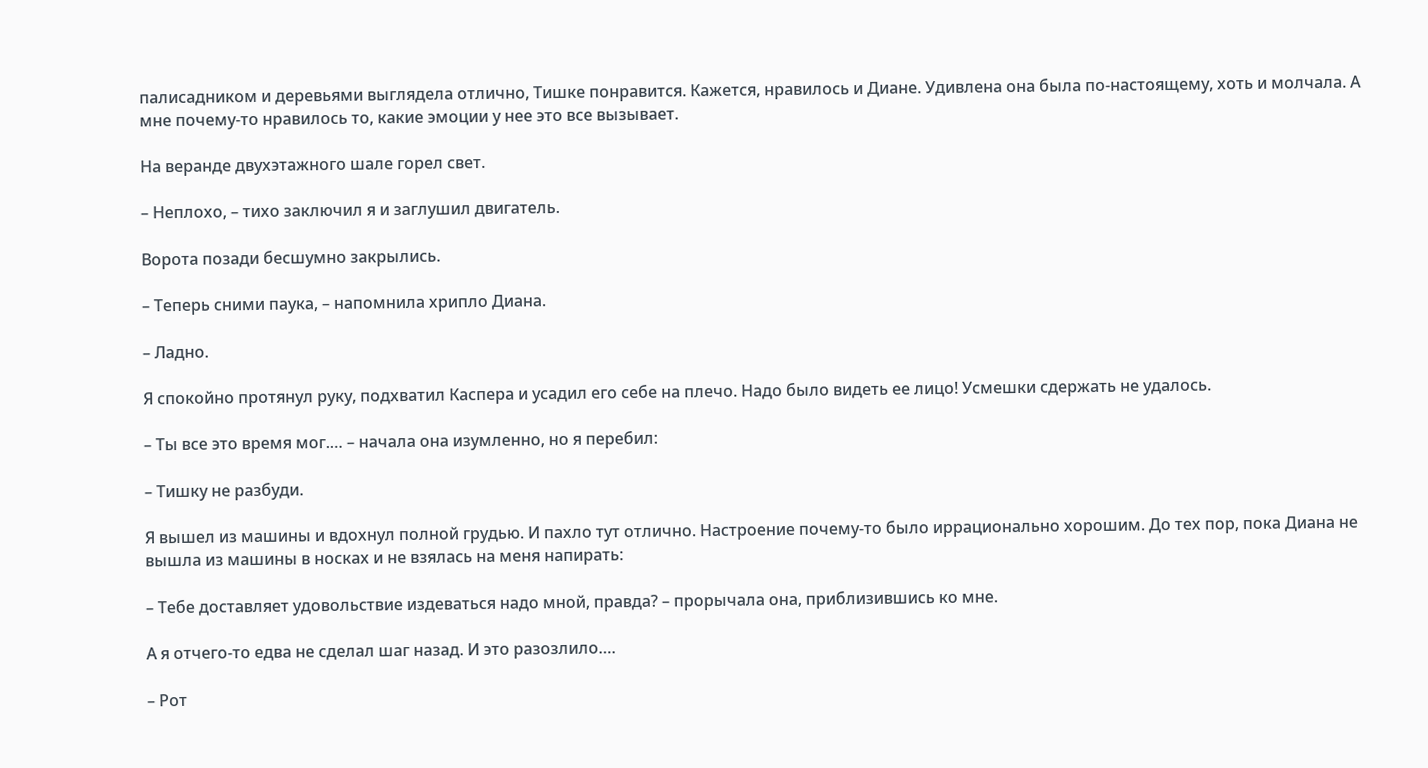палисадником и деревьями выглядела отлично, Тишке понравится. Кажется, нравилось и Диане. Удивлена она была по-настоящему, хоть и молчала. А мне почему-то нравилось то, какие эмоции у нее это все вызывает.

На веранде двухэтажного шале горел свет.

– Неплохо, – тихо заключил я и заглушил двигатель.

Ворота позади бесшумно закрылись.

– Теперь сними паука, – напомнила хрипло Диана.

– Ладно.

Я спокойно протянул руку, подхватил Каспера и усадил его себе на плечо. Надо было видеть ее лицо! Усмешки сдержать не удалось.

– Ты все это время мог.… – начала она изумленно, но я перебил:

– Тишку не разбуди.

Я вышел из машины и вдохнул полной грудью. И пахло тут отлично. Настроение почему-то было иррационально хорошим. До тех пор, пока Диана не вышла из машины в носках и не взялась на меня напирать:

– Тебе доставляет удовольствие издеваться надо мной, правда? – прорычала она, приблизившись ко мне.

А я отчего-то едва не сделал шаг назад. И это разозлило….

– Рот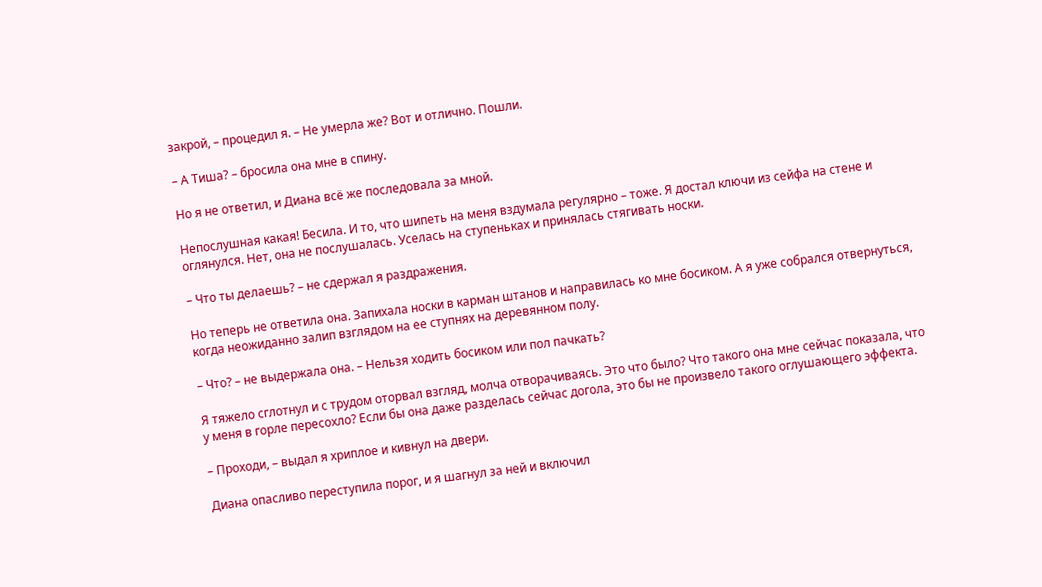закрой, – процедил я. – Не умерла же? Вот и отлично. Пошли.

– А Тиша? – бросила она мне в спину.

Но я не ответил, и Диана всё же последовала за мной.

Непослушная какая! Бесила. И то, что шипеть на меня вздумала регулярно – тоже. Я достал ключи из сейфа на стене и оглянулся. Нет, она не послушалась. Уселась на ступеньках и принялась стягивать носки.

– Что ты делаешь? – не сдержал я раздражения.

Но теперь не ответила она. Запихала носки в карман штанов и направилась ко мне босиком. А я уже собрался отвернуться, когда неожиданно залип взглядом на ее ступнях на деревянном полу.

– Что? – не выдержала она. – Нельзя ходить босиком или пол пачкать?

Я тяжело сглотнул и с трудом оторвал взгляд, молча отворачиваясь. Это что было? Что такого она мне сейчас показала, что у меня в горле пересохло? Если бы она даже разделась сейчас догола, это бы не произвело такого оглушающего эффекта.

– Проходи, – выдал я хриплое и кивнул на двери.

Диана опасливо переступила порог, и я шагнул за ней и включил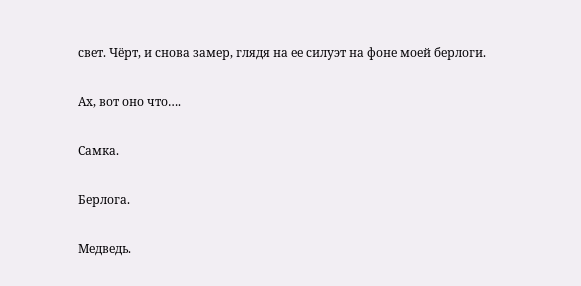свет. Чёрт, и снова замер, глядя на ее силуэт на фоне моей берлоги.

Ах, вот оно что….

Самка.

Берлога.

Медведь.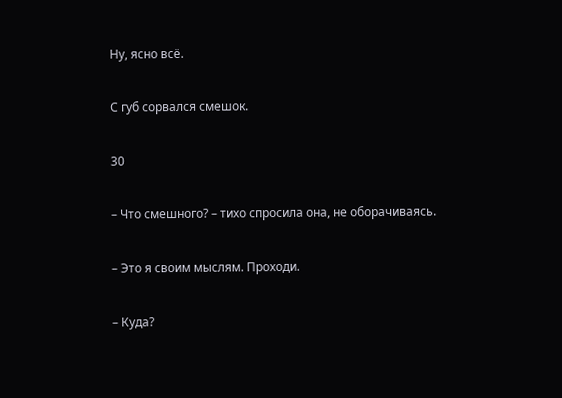Ну, ясно всё.

С губ сорвался смешок.

30

– Что смешного? – тихо спросила она, не оборачиваясь.

– Это я своим мыслям. Проходи.

– Куда?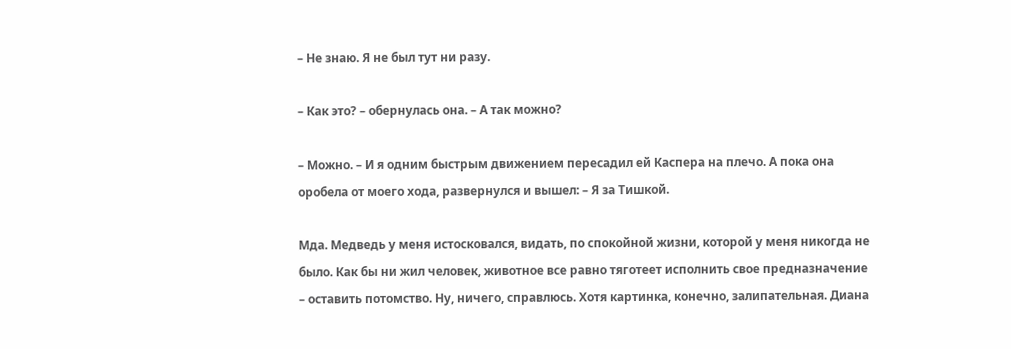– Не знаю. Я не был тут ни разу.

– Как это? – обернулась она. – А так можно?

– Можно. – И я одним быстрым движением пересадил ей Каспера на плечо. А пока она оробела от моего хода, развернулся и вышел: – Я за Тишкой.

Мда. Медведь у меня истосковался, видать, по спокойной жизни, которой у меня никогда не было. Как бы ни жил человек, животное все равно тяготеет исполнить свое предназначение – оставить потомство. Ну, ничего, справлюсь. Хотя картинка, конечно, залипательная. Диана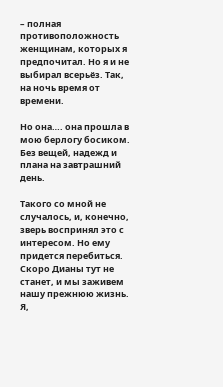– полная противоположность женщинам, которых я предпочитал. Но я и не выбирал всерьёз. Так, на ночь время от времени.

Но она…. она прошла в мою берлогу босиком. Без вещей, надежд и плана на завтрашний день.

Такого со мной не случалось, и, конечно, зверь воспринял это с интересом. Но ему придется перебиться. Скоро Дианы тут не станет, и мы заживем нашу прежнюю жизнь. Я,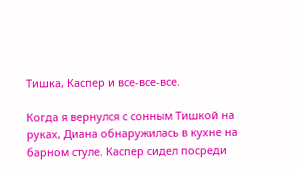Тишка, Каспер и все-все-все.

Когда я вернулся с сонным Тишкой на руках, Диана обнаружилась в кухне на барном стуле. Каспер сидел посреди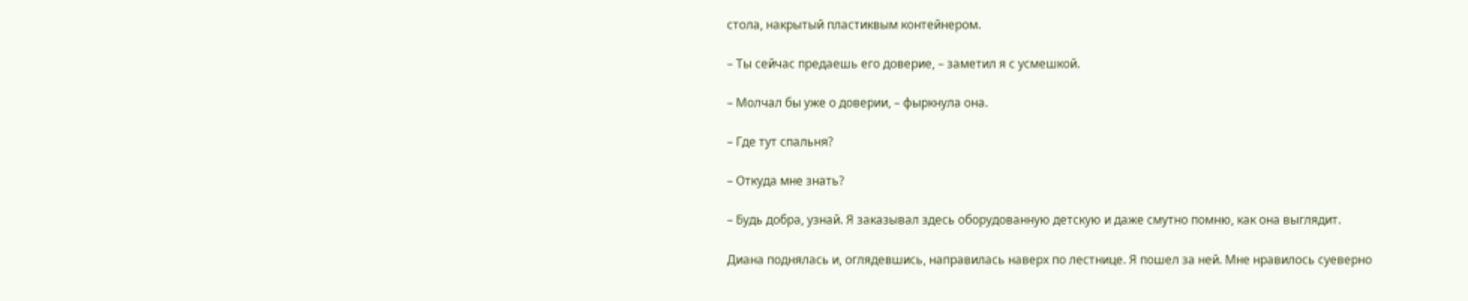стола, накрытый пластиквым контейнером.

– Ты сейчас предаешь его доверие, – заметил я с усмешкой.

– Молчал бы уже о доверии, – фыркнула она.

– Где тут спальня?

– Откуда мне знать?

– Будь добра, узнай. Я заказывал здесь оборудованную детскую и даже смутно помню, как она выглядит.

Диана поднялась и, оглядевшись, направилась наверх по лестнице. Я пошел за ней. Мне нравилось суеверно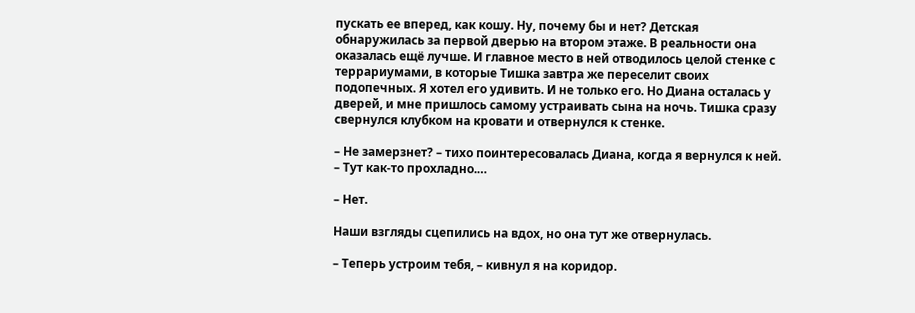пускать ее вперед, как кошу. Ну, почему бы и нет? Детская обнаружилась за первой дверью на втором этаже. В реальности она оказалась ещё лучше. И главное место в ней отводилось целой стенке с террариумами, в которые Тишка завтра же переселит своих подопечных. Я хотел его удивить. И не только его. Но Диана осталась у дверей, и мне пришлось самому устраивать сына на ночь. Тишка сразу свернулся клубком на кровати и отвернулся к стенке.

– Не замерзнет? – тихо поинтересовалась Диана, когда я вернулся к ней. – Тут как-то прохладно.…

– Нет.

Наши взгляды сцепились на вдох, но она тут же отвернулась.

– Теперь устроим тебя, – кивнул я на коридор.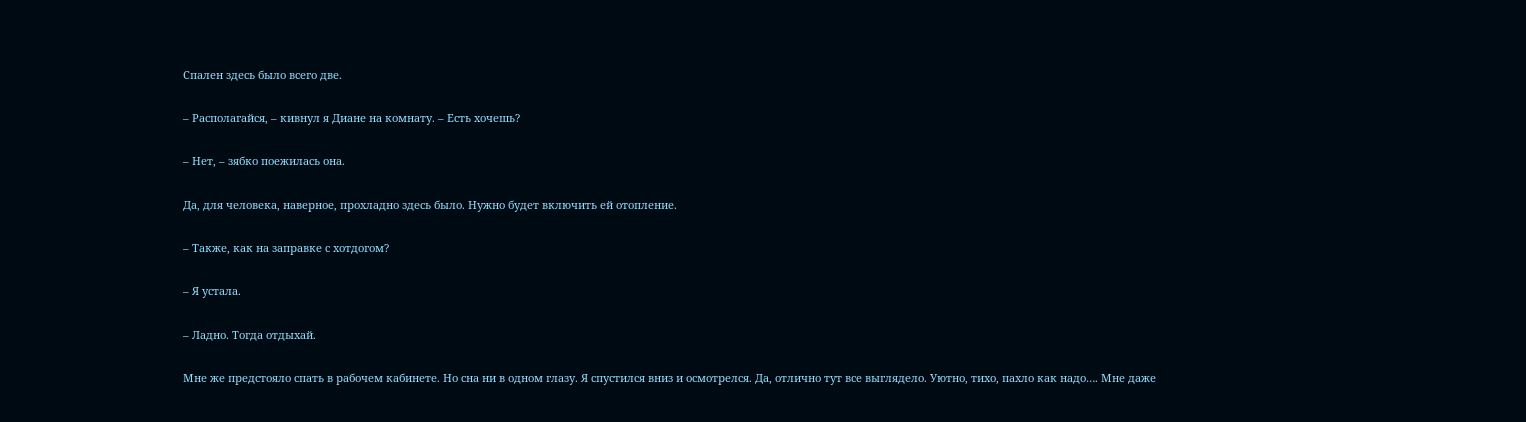Спален здесь было всего две.

– Располагайся, – кивнул я Диане на комнату. – Есть хочешь?

– Нет, – зябко поежилась она.

Да, для человека, наверное, прохладно здесь было. Нужно будет включить ей отопление.

– Также, как на заправке с хотдогом?

– Я устала.

– Ладно. Тогда отдыхай.

Мне же предстояло спать в рабочем кабинете. Но сна ни в одном глазу. Я спустился вниз и осмотрелся. Да, отлично тут все выглядело. Уютно, тихо, пахло как надо…. Мне даже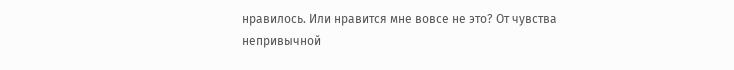нравилось. Или нравится мне вовсе не это? От чувства непривычной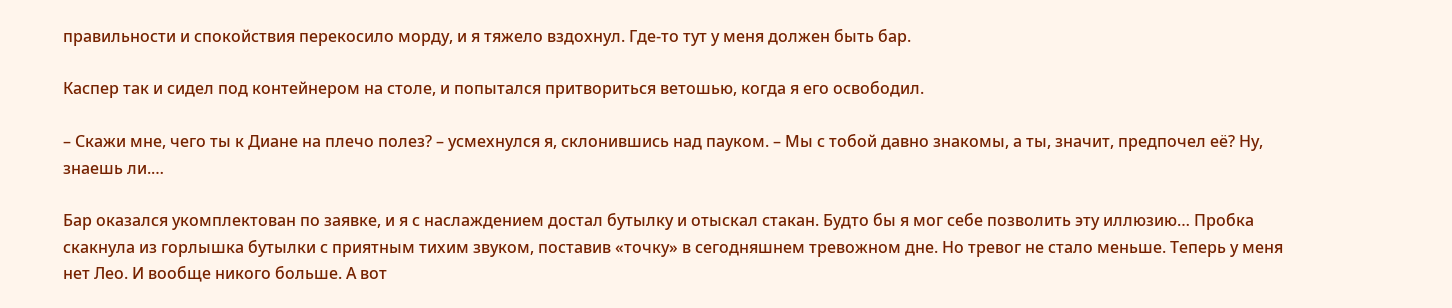правильности и спокойствия перекосило морду, и я тяжело вздохнул. Где-то тут у меня должен быть бар.

Каспер так и сидел под контейнером на столе, и попытался притвориться ветошью, когда я его освободил.

– Скажи мне, чего ты к Диане на плечо полез? – усмехнулся я, склонившись над пауком. – Мы с тобой давно знакомы, а ты, значит, предпочел её? Ну, знаешь ли.…

Бар оказался укомплектован по заявке, и я с наслаждением достал бутылку и отыскал стакан. Будто бы я мог себе позволить эту иллюзию… Пробка скакнула из горлышка бутылки с приятным тихим звуком, поставив «точку» в сегодняшнем тревожном дне. Но тревог не стало меньше. Теперь у меня нет Лео. И вообще никого больше. А вот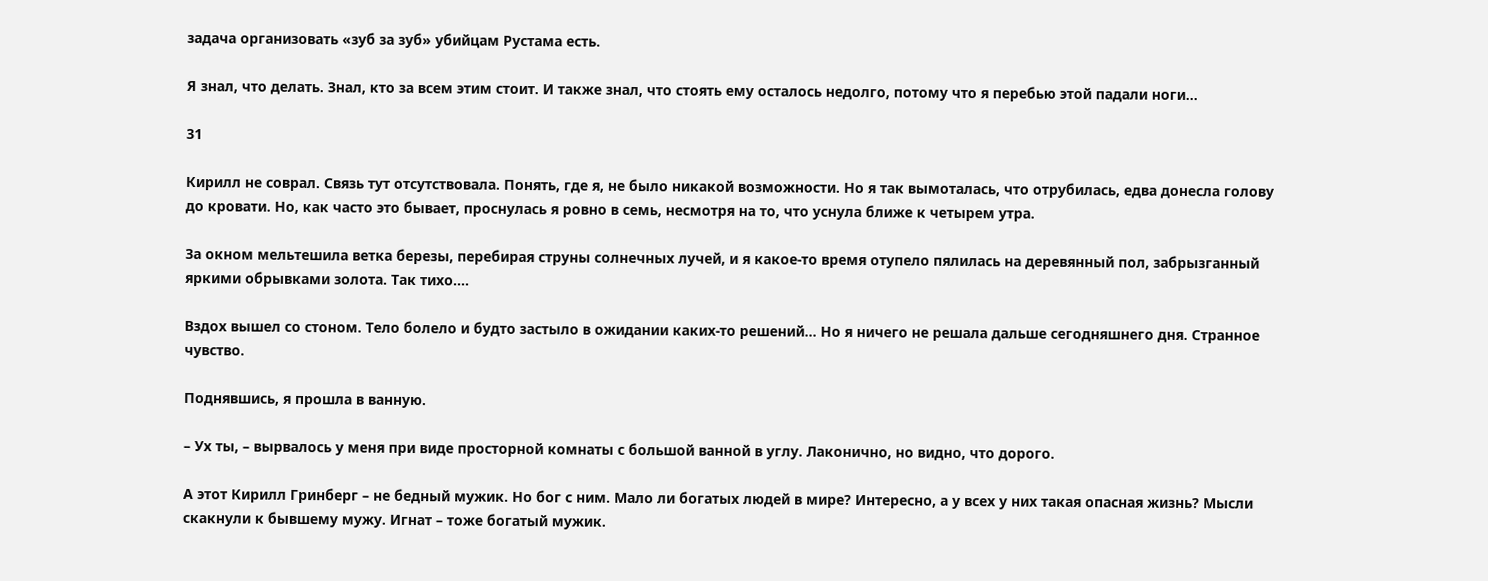задача организовать «зуб за зуб» убийцам Рустама есть.

Я знал, что делать. Знал, кто за всем этим стоит. И также знал, что стоять ему осталось недолго, потому что я перебью этой падали ноги…

31

Кирилл не соврал. Связь тут отсутствовала. Понять, где я, не было никакой возможности. Но я так вымоталась, что отрубилась, едва донесла голову до кровати. Но, как часто это бывает, проснулась я ровно в семь, несмотря на то, что уснула ближе к четырем утра.

За окном мельтешила ветка березы, перебирая струны солнечных лучей, и я какое-то время отупело пялилась на деревянный пол, забрызганный яркими обрывками золота. Так тихо.…

Вздох вышел со стоном. Тело болело и будто застыло в ожидании каких-то решений… Но я ничего не решала дальше сегодняшнего дня. Странное чувство.

Поднявшись, я прошла в ванную.

– Ух ты, – вырвалось у меня при виде просторной комнаты с большой ванной в углу. Лаконично, но видно, что дорого.

А этот Кирилл Гринберг – не бедный мужик. Но бог с ним. Мало ли богатых людей в мире? Интересно, а у всех у них такая опасная жизнь? Мысли скакнули к бывшему мужу. Игнат – тоже богатый мужик.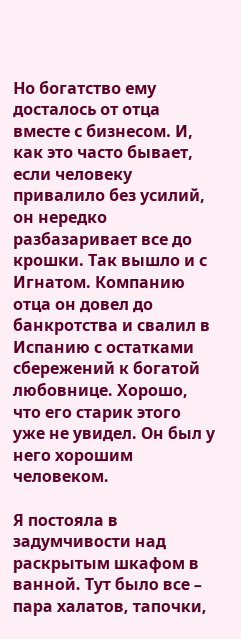Но богатство ему досталось от отца вместе с бизнесом. И, как это часто бывает, если человеку привалило без усилий, он нередко разбазаривает все до крошки. Так вышло и с Игнатом. Компанию отца он довел до банкротства и свалил в Испанию с остатками сбережений к богатой любовнице. Хорошо, что его старик этого уже не увидел. Он был у него хорошим человеком.

Я постояла в задумчивости над раскрытым шкафом в ванной. Тут было все – пара халатов, тапочки,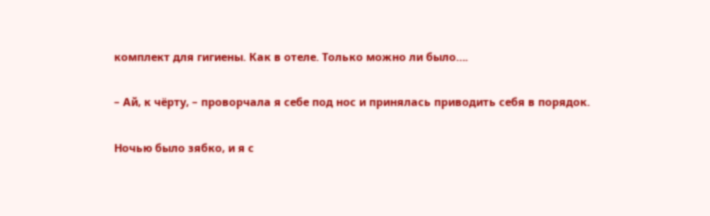комплект для гигиены. Как в отеле. Только можно ли было….

– Ай, к чёрту, – проворчала я себе под нос и принялась приводить себя в порядок.

Ночью было зябко, и я с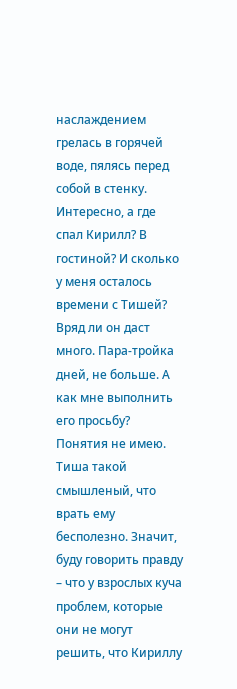наслаждением грелась в горячей воде, пялясь перед собой в стенку. Интересно, а где спал Кирилл? В гостиной? И сколько у меня осталось времени с Тишей? Вряд ли он даст много. Пара-тройка дней, не больше. А как мне выполнить его просьбу? Понятия не имею. Тиша такой смышленый, что врать ему бесполезно. Значит, буду говорить правду – что у взрослых куча проблем, которые они не могут решить, что Кириллу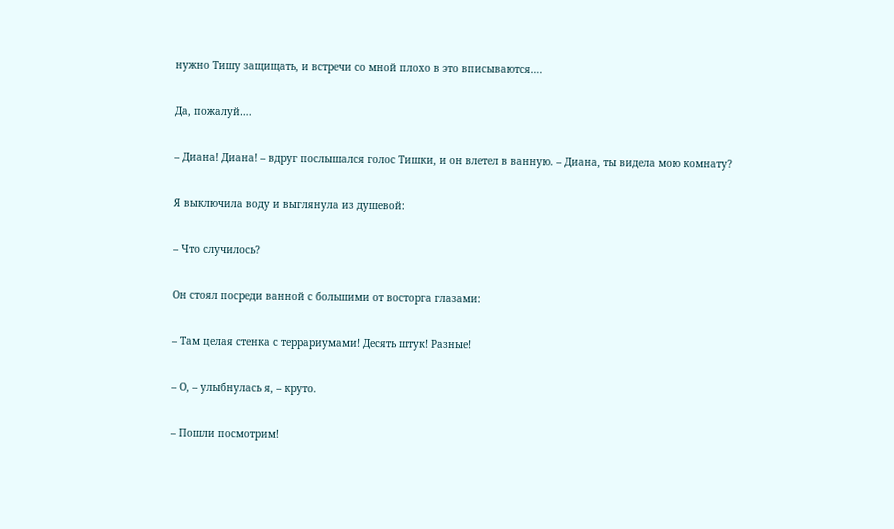нужно Тишу защищать, и встречи со мной плохо в это вписываются….

Да, пожалуй….

– Диана! Диана! – вдруг послышался голос Тишки, и он влетел в ванную. – Диана, ты видела мою комнату?

Я выключила воду и выглянула из душевой:

– Что случилось?

Он стоял посреди ванной с большими от восторга глазами:

– Там целая стенка с террариумами! Десять штук! Разные!

– О, – улыбнулась я, – круто.

– Пошли посмотрим!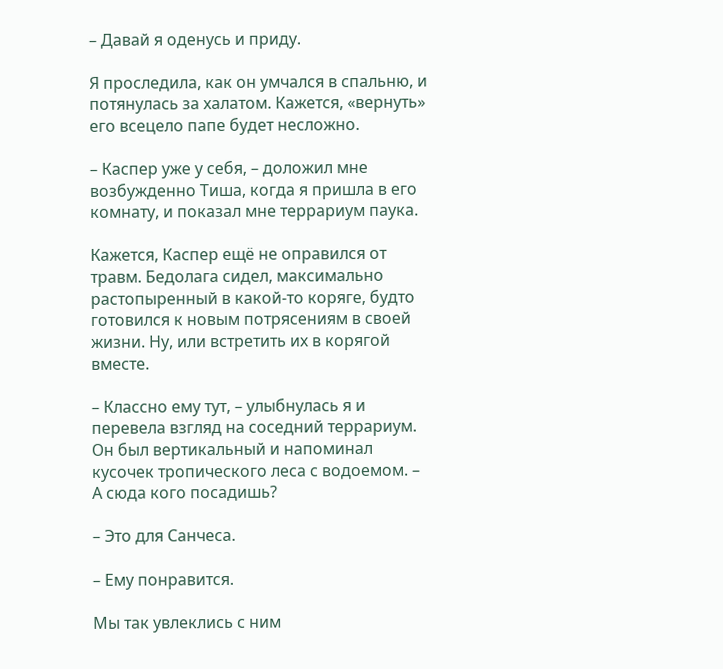– Давай я оденусь и приду.

Я проследила, как он умчался в спальню, и потянулась за халатом. Кажется, «вернуть» его всецело папе будет несложно.

– Каспер уже у себя, – доложил мне возбужденно Тиша, когда я пришла в его комнату, и показал мне террариум паука.

Кажется, Каспер ещё не оправился от травм. Бедолага сидел, максимально растопыренный в какой-то коряге, будто готовился к новым потрясениям в своей жизни. Ну, или встретить их в корягой вместе.

– Классно ему тут, – улыбнулась я и перевела взгляд на соседний террариум. Он был вертикальный и напоминал кусочек тропического леса с водоемом. – А сюда кого посадишь?

– Это для Санчеса.

– Ему понравится.

Мы так увлеклись с ним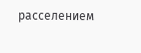расселением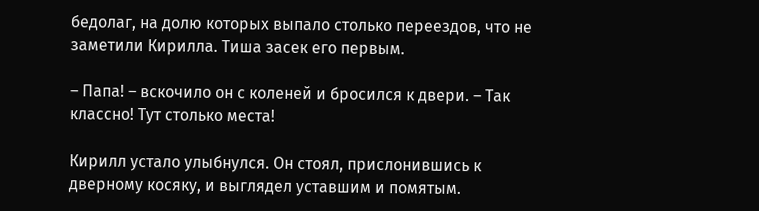бедолаг, на долю которых выпало столько переездов, что не заметили Кирилла. Тиша засек его первым.

– Папа! – вскочило он с коленей и бросился к двери. – Так классно! Тут столько места!

Кирилл устало улыбнулся. Он стоял, прислонившись к дверному косяку, и выглядел уставшим и помятым.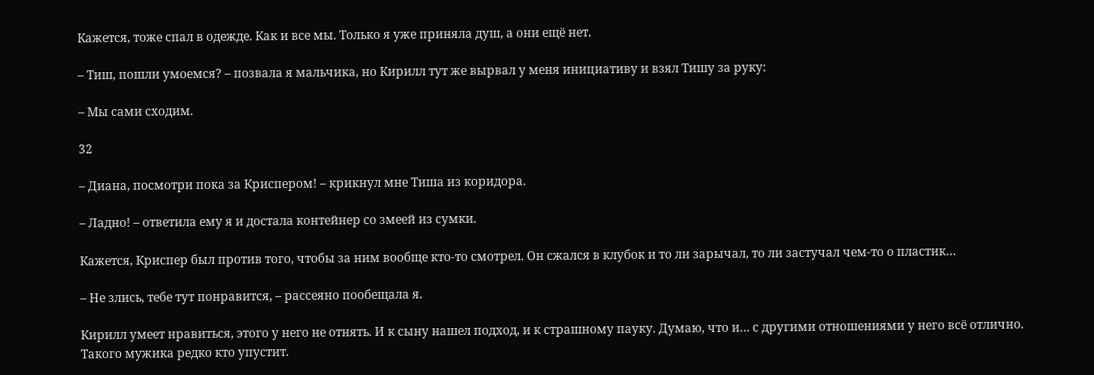Кажется, тоже спал в одежде. Как и все мы. Только я уже приняла душ, а они ещё нет.

– Тиш, пошли умоемся? – позвала я мальчика, но Кирилл тут же вырвал у меня инициативу и взял Тишу за руку:

– Мы сами сходим.

32

– Диана, посмотри пока за Криспером! – крикнул мне Тиша из коридора.

– Ладно! – ответила ему я и достала контейнер со змеей из сумки.

Кажется, Криспер был против того, чтобы за ним вообще кто-то смотрел. Он сжался в клубок и то ли зарычал, то ли застучал чем-то о пластик…

– Не злись, тебе тут понравится, – рассеяно пообещала я.

Кирилл умеет нравиться, этого у него не отнять. И к сыну нашел подход, и к страшному пауку. Думаю, что и… с другими отношениями у него всё отлично. Такого мужика редко кто упустит.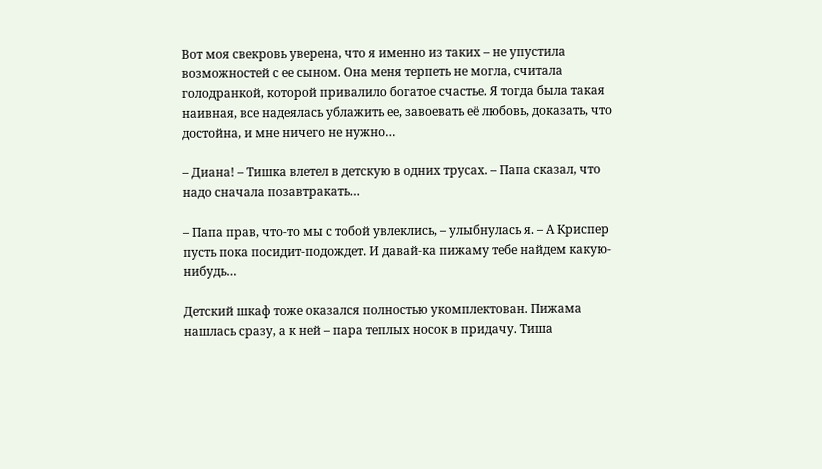Вот моя свекровь уверена, что я именно из таких – не упустила возможностей с ее сыном. Она меня терпеть не могла, считала голодранкой, которой привалило богатое счастье. Я тогда была такая наивная, все надеялась ублажить ее, завоевать её любовь, доказать, что достойна, и мне ничего не нужно…

– Диана! – Тишка влетел в детскую в одних трусах. – Папа сказал, что надо сначала позавтракать…

– Папа прав, что-то мы с тобой увлеклись, – улыбнулась я. – А Криспер пусть пока посидит-подождет. И давай-ка пижаму тебе найдем какую-нибудь…

Детский шкаф тоже оказался полностью укомплектован. Пижама нашлась сразу, а к ней – пара теплых носок в придачу. Тиша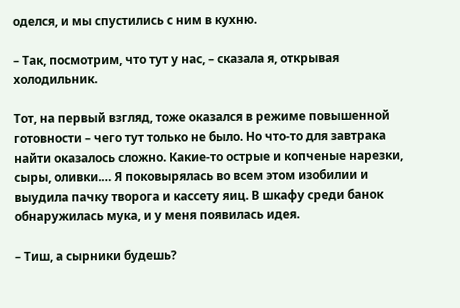оделся, и мы спустились с ним в кухню.

– Так, посмотрим, что тут у нас, – сказала я, открывая холодильник.

Тот, на первый взгляд, тоже оказался в режиме повышенной готовности – чего тут только не было. Но что-то для завтрака найти оказалось сложно. Какие-то острые и копченые нарезки, сыры, оливки.… Я поковырялась во всем этом изобилии и выудила пачку творога и кассету яиц. В шкафу среди банок обнаружилась мука, и у меня появилась идея.

– Тиш, а сырники будешь?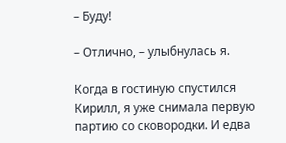– Буду!

– Отлично, – улыбнулась я.

Когда в гостиную спустился Кирилл, я уже снимала первую партию со сковородки. И едва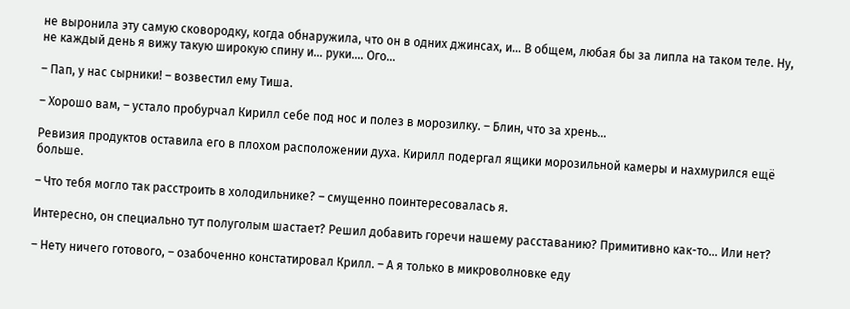не выронила эту самую сковородку, когда обнаружила, что он в одних джинсах, и… В общем, любая бы за липла на таком теле. Ну, не каждый день я вижу такую широкую спину и… руки.… Ого…

– Пап, у нас сырники! – возвестил ему Тиша.

– Хорошо вам, – устало пробурчал Кирилл себе под нос и полез в морозилку. – Блин, что за хрень…

Ревизия продуктов оставила его в плохом расположении духа. Кирилл подергал ящики морозильной камеры и нахмурился ещё больше.

– Что тебя могло так расстроить в холодильнике? – смущенно поинтересовалась я.

Интересно, он специально тут полуголым шастает? Решил добавить горечи нашему расставанию? Примитивно как-то… Или нет?

– Нету ничего готового, – озабоченно констатировал Крилл. – А я только в микроволновке еду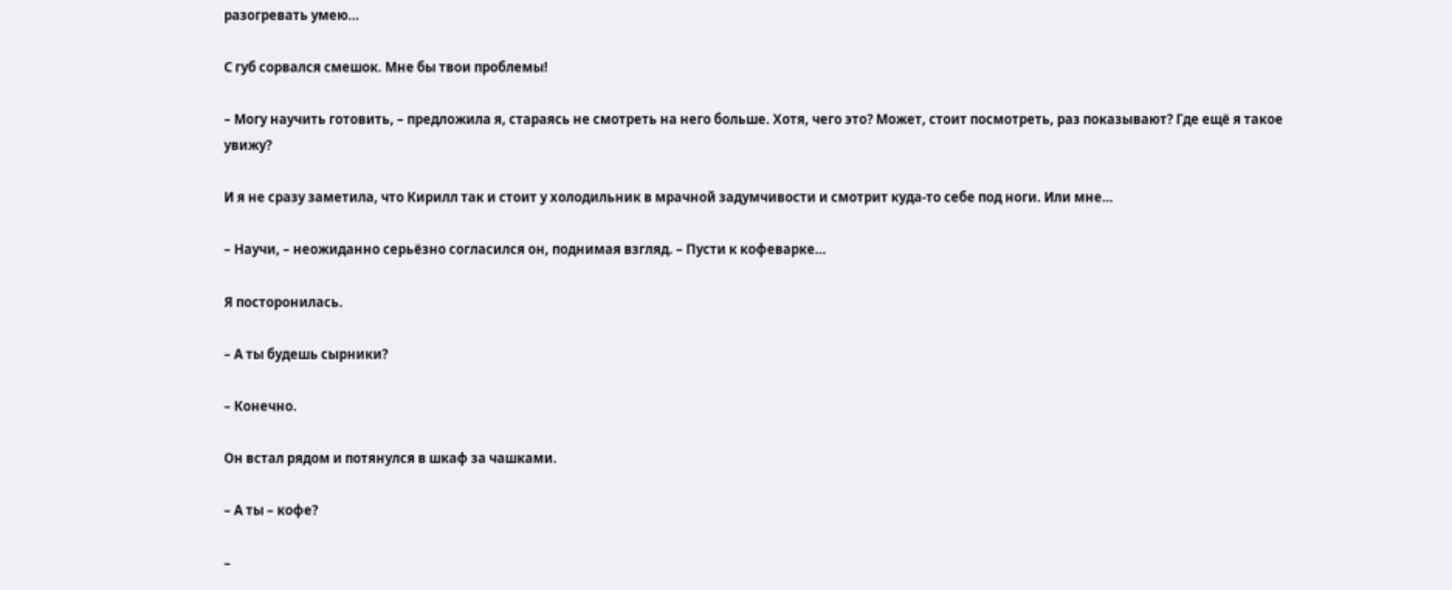разогревать умею…

С губ сорвался смешок. Мне бы твои проблемы!

– Могу научить готовить, – предложила я, стараясь не смотреть на него больше. Хотя, чего это? Может, стоит посмотреть, раз показывают? Где ещё я такое увижу?

И я не сразу заметила, что Кирилл так и стоит у холодильник в мрачной задумчивости и смотрит куда-то себе под ноги. Или мне…

– Научи, – неожиданно серьёзно согласился он, поднимая взгляд. – Пусти к кофеварке…

Я посторонилась.

– А ты будешь сырники?

– Конечно.

Он встал рядом и потянулся в шкаф за чашками.

– А ты – кофе?

–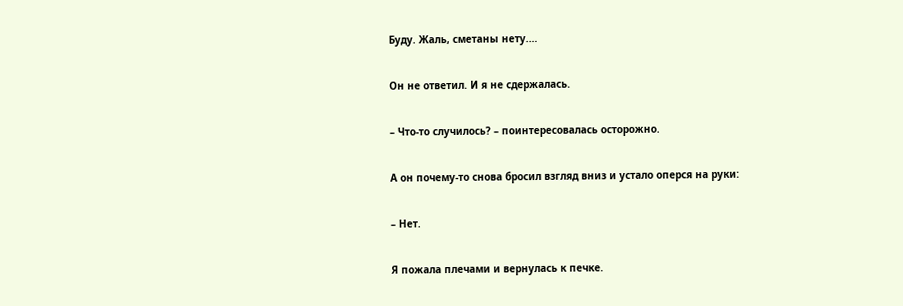Буду. Жаль, сметаны нету.…

Он не ответил. И я не сдержалась.

– Что-то случилось? – поинтересовалась осторожно.

А он почему-то снова бросил взгляд вниз и устало оперся на руки:

– Нет.

Я пожала плечами и вернулась к печке.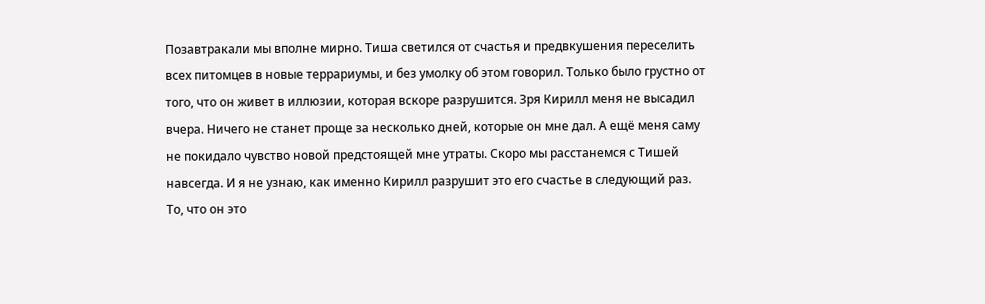Позавтракали мы вполне мирно. Тиша светился от счастья и предвкушения переселить всех питомцев в новые террариумы, и без умолку об этом говорил. Только было грустно от того, что он живет в иллюзии, которая вскоре разрушится. Зря Кирилл меня не высадил вчера. Ничего не станет проще за несколько дней, которые он мне дал. А ещё меня саму не покидало чувство новой предстоящей мне утраты. Скоро мы расстанемся с Тишей навсегда. И я не узнаю, как именно Кирилл разрушит это его счастье в следующий раз. То, что он это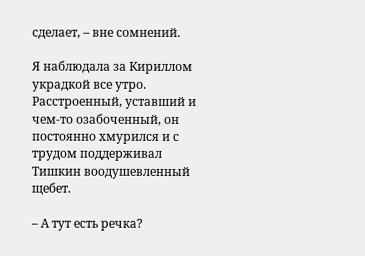сделает, – вне сомнений.

Я наблюдала за Кириллом украдкой все утро. Расстроенный, уставший и чем-то озабоченный, он постоянно хмурился и с трудом поддерживал Тишкин воодушевленный щебет.

– А тут есть речка?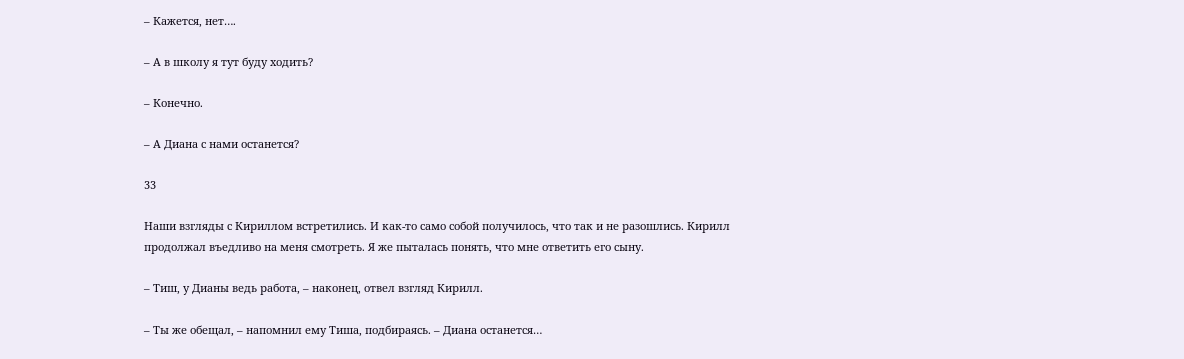– Кажется, нет….

– А в школу я тут буду ходить?

– Конечно.

– А Диана с нами останется?

33

Наши взгляды с Кириллом встретились. И как-то само собой получилось, что так и не разошлись. Кирилл продолжал въедливо на меня смотреть. Я же пыталась понять, что мне ответить его сыну.

– Тиш, у Дианы ведь работа, – наконец, отвел взгляд Кирилл.

– Ты же обещал, – напомнил ему Тиша, подбираясь. – Диана останется…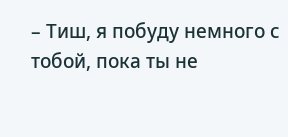– Тиш, я побуду немного с тобой, пока ты не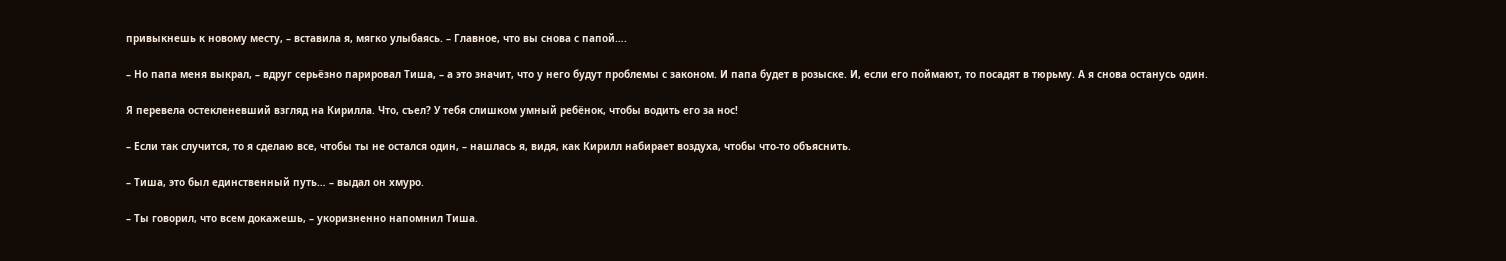привыкнешь к новому месту, – вставила я, мягко улыбаясь. – Главное, что вы снова с папой….

– Но папа меня выкрал, – вдруг серьёзно парировал Тиша, – а это значит, что у него будут проблемы с законом. И папа будет в розыске. И, если его поймают, то посадят в тюрьму. А я снова останусь один.

Я перевела остекленевший взгляд на Кирилла. Что, съел? У тебя слишком умный ребёнок, чтобы водить его за нос!

– Если так случится, то я сделаю все, чтобы ты не остался один, – нашлась я, видя, как Кирилл набирает воздуха, чтобы что-то объяснить.

– Тиша, это был единственный путь… – выдал он хмуро.

– Ты говорил, что всем докажешь, – укоризненно напомнил Тиша.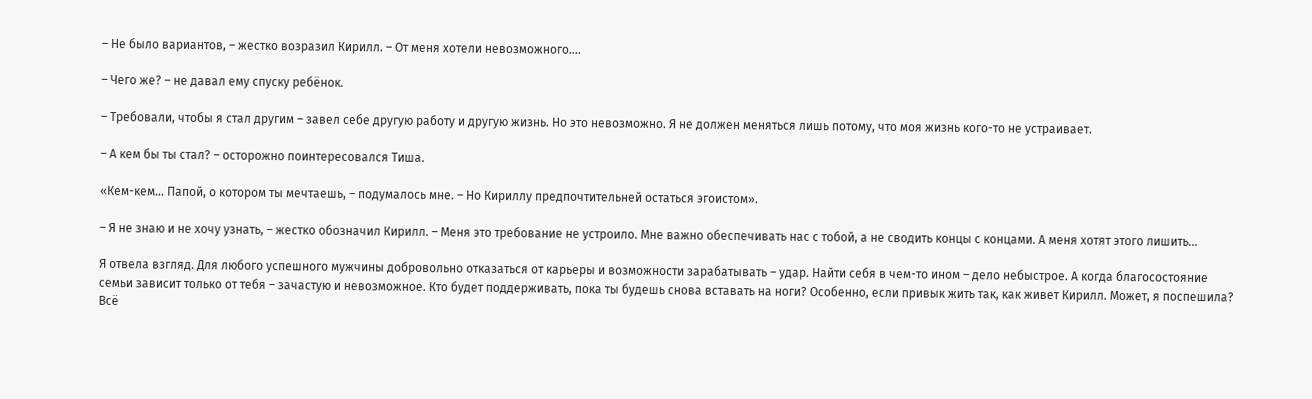– Не было вариантов, – жестко возразил Кирилл. – От меня хотели невозможного….

– Чего же? – не давал ему спуску ребёнок.

– Требовали, чтобы я стал другим – завел себе другую работу и другую жизнь. Но это невозможно. Я не должен меняться лишь потому, что моя жизнь кого-то не устраивает.

– А кем бы ты стал? – осторожно поинтересовался Тиша.

«Кем-кем… Папой, о котором ты мечтаешь, – подумалось мне. – Но Кириллу предпочтительней остаться эгоистом».

– Я не знаю и не хочу узнать, – жестко обозначил Кирилл. – Меня это требование не устроило. Мне важно обеспечивать нас с тобой, а не сводить концы с концами. А меня хотят этого лишить…

Я отвела взгляд. Для любого успешного мужчины добровольно отказаться от карьеры и возможности зарабатывать – удар. Найти себя в чем-то ином – дело небыстрое. А когда благосостояние семьи зависит только от тебя – зачастую и невозможное. Кто будет поддерживать, пока ты будешь снова вставать на ноги? Особенно, если привык жить так, как живет Кирилл. Может, я поспешила? Всё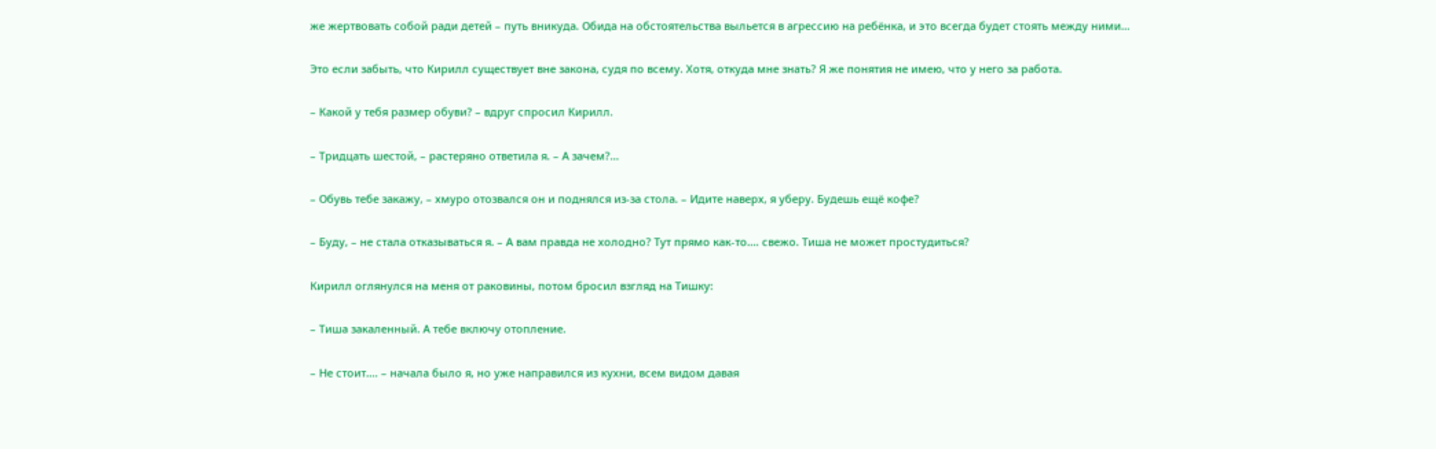же жертвовать собой ради детей – путь вникуда. Обида на обстоятельства выльется в агрессию на ребёнка, и это всегда будет стоять между ними…

Это если забыть, что Кирилл существует вне закона, судя по всему. Хотя, откуда мне знать? Я же понятия не имею, что у него за работа.

– Какой у тебя размер обуви? – вдруг спросил Кирилл.

– Тридцать шестой, – растеряно ответила я. – А зачем?...

– Обувь тебе закажу, – хмуро отозвался он и поднялся из-за стола. – Идите наверх, я уберу. Будешь ещё кофе?

– Буду, – не стала отказываться я. – А вам правда не холодно? Тут прямо как-то.… свежо. Тиша не может простудиться?

Кирилл оглянулся на меня от раковины, потом бросил взгляд на Тишку:

– Тиша закаленный. А тебе включу отопление.

– Не стоит.… – начала было я, но уже направился из кухни, всем видом давая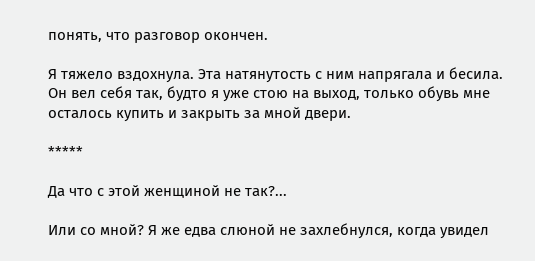понять, что разговор окончен.

Я тяжело вздохнула. Эта натянутость с ним напрягала и бесила. Он вел себя так, будто я уже стою на выход, только обувь мне осталось купить и закрыть за мной двери.

*****

Да что с этой женщиной не так?...

Или со мной? Я же едва слюной не захлебнулся, когда увидел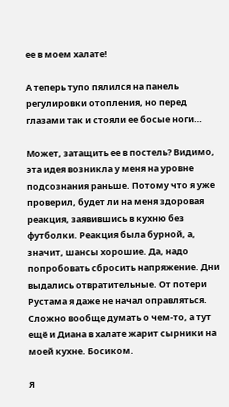ее в моем халате!

А теперь тупо пялился на панель регулировки отопления, но перед глазами так и стояли ее босые ноги…

Может, затащить ее в постель? Видимо, эта идея возникла у меня на уровне подсознания раньше. Потому что я уже проверил, будет ли на меня здоровая реакция, заявившись в кухню без футболки. Реакция была бурной, а, значит, шансы хорошие. Да, надо попробовать сбросить напряжение. Дни выдались отвратительные. От потери Рустама я даже не начал оправляться. Сложно вообще думать о чем-то, а тут ещё и Диана в халате жарит сырники на моей кухне. Босиком.

Я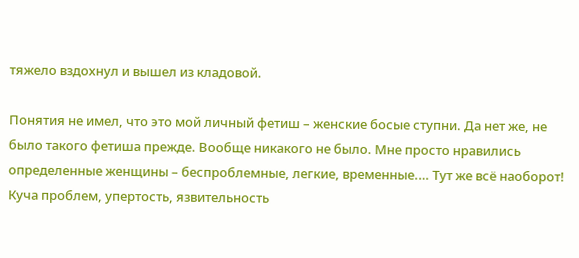тяжело вздохнул и вышел из кладовой.

Понятия не имел, что это мой личный фетиш – женские босые ступни. Да нет же, не было такого фетиша прежде. Вообще никакого не было. Мне просто нравились определенные женщины – беспроблемные, легкие, временные.… Тут же всё наоборот! Куча проблем, упертость, язвительность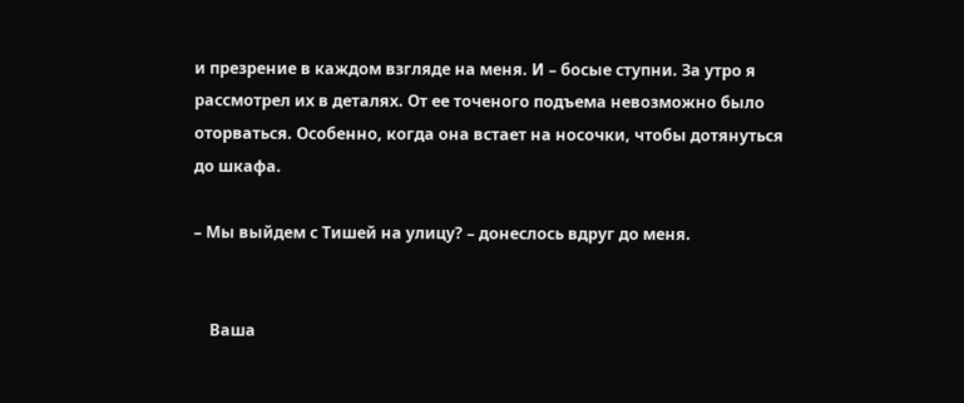и презрение в каждом взгляде на меня. И – босые ступни. За утро я рассмотрел их в деталях. От ее точеного подъема невозможно было оторваться. Особенно, когда она встает на носочки, чтобы дотянуться до шкафа.

– Мы выйдем с Тишей на улицу? – донеслось вдруг до меня.


    Ваша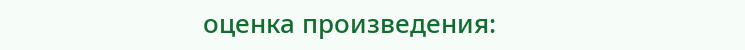оценка произведения: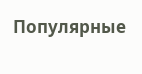Популярные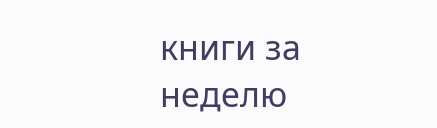книги за неделю